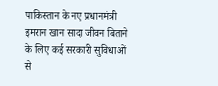पाकिस्तान के नए प्रधानमंत्री इमरान खान सादा जीवन बिताने के लिए कई सरकारी सुविधाओं से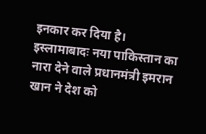इनकार कर दिया है।
इस्लामाबादः नया पाकिस्तान का नारा देने वाले प्रधानमंत्री इमरान खान ने देश को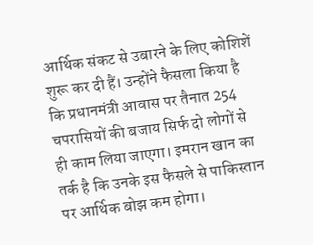आर्थिक संकट से उबारने के लिए कोशिशें शुरू कर दी हैं। उन्होंने फैसला किया है कि प्रधानमंत्री आवास पर तैनात 254 चपरासियों की बजाय सिर्फ दो लोगों से ही काम लिया जाएगा। इमरान खान का तर्क है कि उनके इस फैसले से पाकिस्तान पर आर्थिक बोझ कम होगा।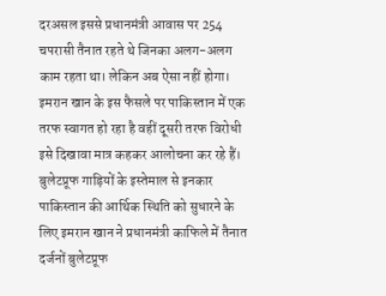दरअसल इससे प्रधानमंत्री आवास पर 254 चपरासी तैनात रहते थे जिनका अलग-अलग काम रहता था। लेकिन अब ऐसा नहीं होगा। इमरान खान के इस फैसले पर पाकिस्तान में एक तरफ स्वागत हो रहा है वहीं दूसरी तरफ विरोधी इसे दिखावा मात्र कहकर आलोचना कर रहे हैं।
बुलेटप्रूफ गाड़ियों के इस्तेमाल से इनकार
पाकिस्तान की आर्थिक स्थिति को सुधारने के लिए इमरान खान ने प्रधानमंत्री काफिले में तैनात दर्जनों बुलेटप्रूफ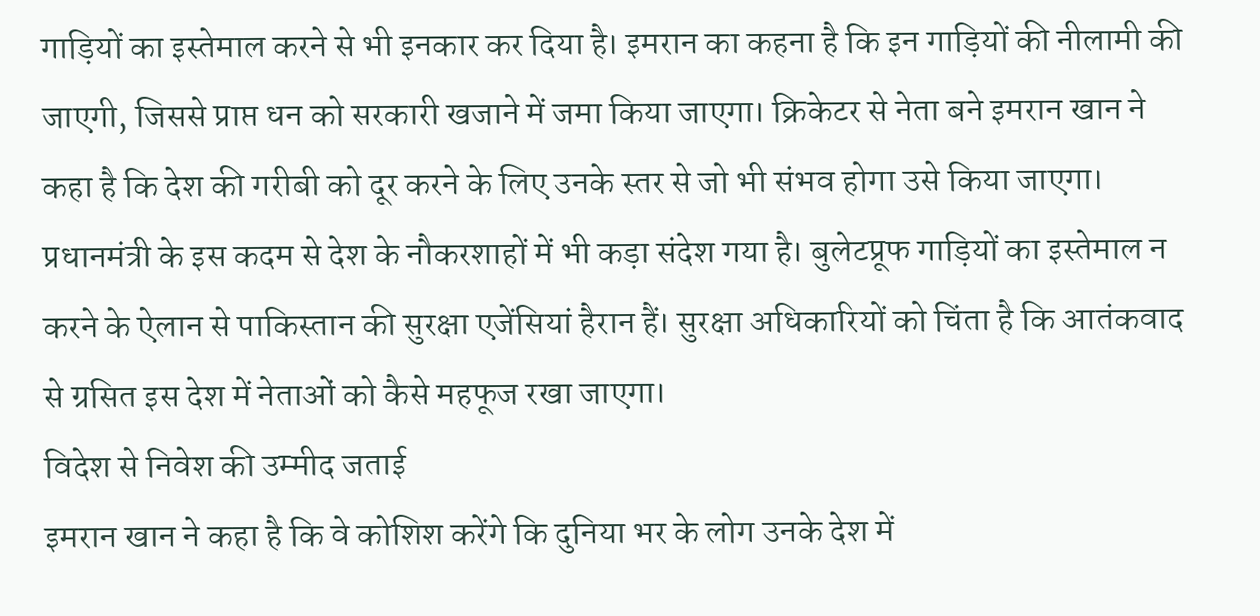गाड़ियों का इस्तेमाल करने से भी इनकार कर दिया है। इमरान का कहना है कि इन गाड़ियों की नीलामी की जाएगी, जिससे प्राप्त धन को सरकारी खजाने में जमा किया जाएगा। क्रिकेटर से नेता बने इमरान खान ने कहा है कि देश की गरीबी को दूर करने के लिए उनके स्तर से जो भी संभव होगा उसे किया जाएगा। प्रधानमंत्री के इस कदम से देश के नौकरशाहों में भी कड़ा संदेश गया है। बुलेटप्रूफ गाड़ियों का इस्तेमाल न करने के ऐलान से पाकिस्तान की सुरक्षा एजेंसियां हैरान हैं। सुरक्षा अधिकारियों को चिंता है कि आतंकवाद से ग्रसित इस देश में नेताओं को कैसे महफूज रखा जाएगा।
विदेश से निवेश की उम्मीद जताई
इमरान खान ने कहा है कि वे कोशिश करेंगे कि दुनिया भर के लोग उनके देश में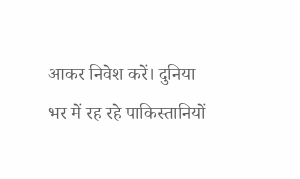आकर निवेश करें। दुनिया भर में रह रहे पाकिस्तानियों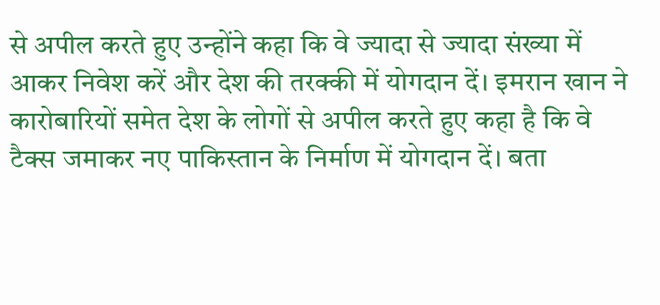से अपील करते हुए उन्होंने कहा कि वे ज्यादा से ज्यादा संख्या में आकर निवेश करें और देश की तरक्की में योगदान दें। इमरान खान ने कारोबारियों समेत देश के लोगों से अपील करते हुए कहा है कि वे टैक्स जमाकर नए पाकिस्तान के निर्माण में योगदान दें। बता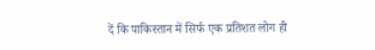दें कि पाकिस्तान में सिर्फ एक प्रतिशत लोग ही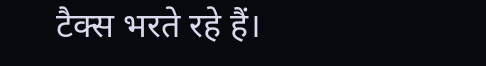टैक्स भरते रहे हैं।